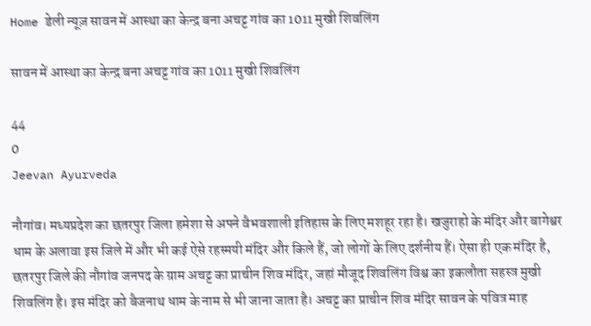Home डेली न्यूज़ सावन में आस्था का केन्द्र बना अचट्ट गांव का 1011 मुखी शिवलिंग

सावन में आस्था का केन्द्र बना अचट्ट गांव का 1011 मुखी शिवलिंग

44
0
Jeevan Ayurveda

नौगांव। मध्यप्रदेश का छतरपुर जिला हमेशा से अपने वैभवशाली इतिहास के लिए मशहूर रहा है। खजुराहो के मंदिर और बागेश्वर धाम के अलावा इस जिले में और भी कई ऐसे रहस्मयी मंदिर और किले हैं, जो लोगों के लिए दर्शनीय हैं। ऐसा ही एक मंदिर है, छतरपुर जिले की नौगांव जनपद के ग्राम अचट्ट का प्राचीन शिव मंदिर, जहां मौजूद शिवलिंग विश्व का इकलौता सहस्त्र मुखी शिवलिंग है। इस मंदिर को बैजनाथ धाम के नाम से भी जाना जाता है। अचट्ट का प्राचीन शिव मंदिर सावन के पवित्र माह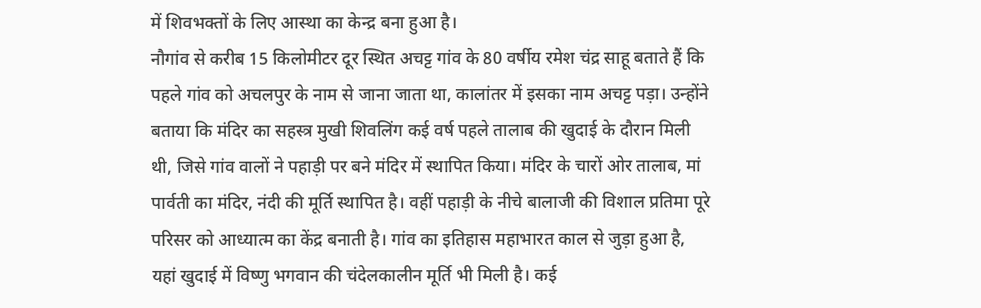में शिवभक्तों के लिए आस्था का केन्द्र बना हुआ है।
नौगांव से करीब 15 किलोमीटर दूर स्थित अचट्ट गांव के 80 वर्षीय रमेश चंद्र साहू बताते हैं कि पहले गांव को अचलपुर के नाम से जाना जाता था, कालांतर में इसका नाम अचट्ट पड़ा। उन्होंने बताया कि मंदिर का सहस्त्र मुखी शिवलिंग कई वर्ष पहले तालाब की खुदाई के दौरान मिली थी, जिसे गांव वालों ने पहाड़ी पर बने मंदिर में स्थापित किया। मंदिर के चारों ओर तालाब, मां पार्वती का मंदिर, नंदी की मूर्ति स्थापित है। वहीं पहाड़ी के नीचे बालाजी की विशाल प्रतिमा पूरे परिसर को आध्यात्म का केंद्र बनाती है। गांव का इतिहास महाभारत काल से जुड़ा हुआ है, यहां खुदाई में विष्णु भगवान की चंदेलकालीन मूर्ति भी मिली है। कई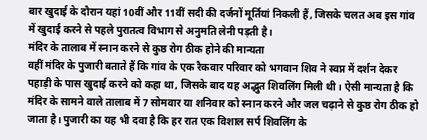बार खुदाई के दौरान यहां 10वीं और 11वीं सदी की दर्जनों मूर्तियां निकली हैं, जिसके चलत अब इस गांव में खुदाई करने से पहले पुरातत्व विभाग से अनुमति लेनी पड़ती है।
मंदिर के तालाब में स्नान करने से कुष्ठ रोग ठीक होने की मान्यता
वहीं मंदिर के पुजारी बताते हैं कि गांव के एक रैकवार परिवार को भगवान शिव ने स्वप्न में दर्शन देकर पहाड़ी के पास खुदाई करने को कहा था, जिसके बाद यह अद्भुत शिवलिंग मिली थी। ऐसी मान्यता है कि मंदिर के सामने वाले तालाब में 7 सोमवार या शनिवार को स्नान करने और जल चढ़ाने से कुष्ठ रोग ठीक हो जाता है। पुजारी का यह भी दवा है कि हर रात एक विशाल सर्प शिवलिंग के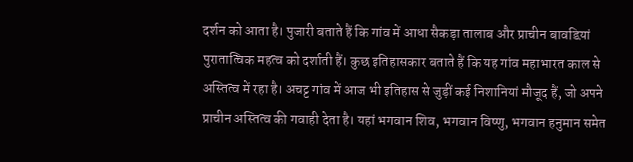दर्शन को आता है। पुजारी बताते हैं कि गांव में आधा सैकड़ा तालाब और प्राचीन बावडिय़ां पुरातात्विक महत्व को दर्शाती हैं। कुछ इतिहासकार बताते हैं कि यह गांव महाभारत काल से अस्तित्व में रहा है। अचट्ट गांव में आज भी इतिहास से जुड़ीं कई निशानियां मौजूद हैं, जो अपने प्राचीन अस्तित्व की गवाही देता है। यहां भगवान शिव, भगवान विष्णु, भगवान हनुमान समेत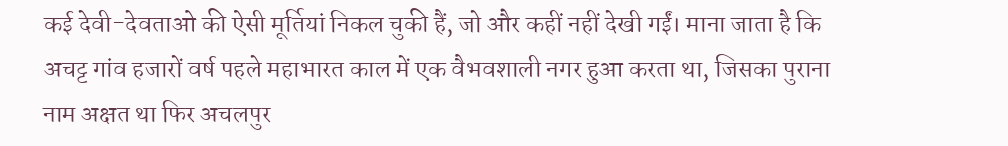कई देवी-देवताओ की ऐसी मूर्तियां निकल चुकी हैं, जो और कहीं नहीं देखी गईं। माना जाता है कि अचट्ट गांव हजारों वर्ष पहले महाभारत काल में एक वैभवशाली नगर हुआ करता था, जिसका पुराना नाम अक्षत था फिर अचलपुर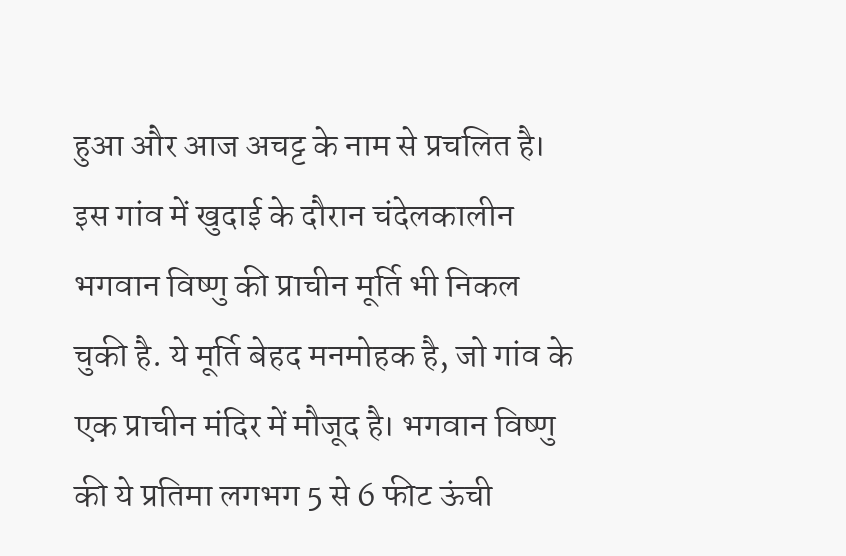हुआ और आज अचट्ट के नाम से प्रचलित है। इस गांव में खुदाई के दौरान चंदेलकालीन भगवान विष्णु की प्राचीन मूर्ति भी निकल चुकी है. ये मूर्ति बेहद मनमोहक है, जो गांव के एक प्राचीन मंदिर में मौजूद है। भगवान विष्णु की ये प्रतिमा लगभग 5 से 6 फीट ऊंची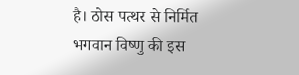है। ठोस पत्थर से निर्मित भगवान विष्णु की इस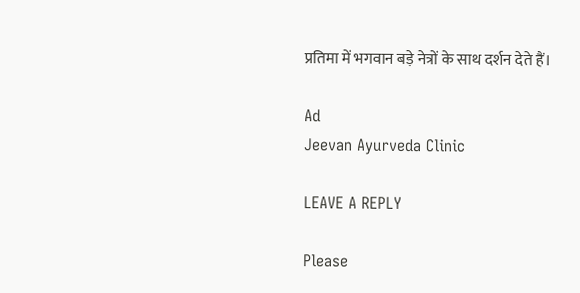प्रतिमा में भगवान बड़े नेत्रों के साथ दर्शन देते हैं।

Ad
Jeevan Ayurveda Clinic

LEAVE A REPLY

Please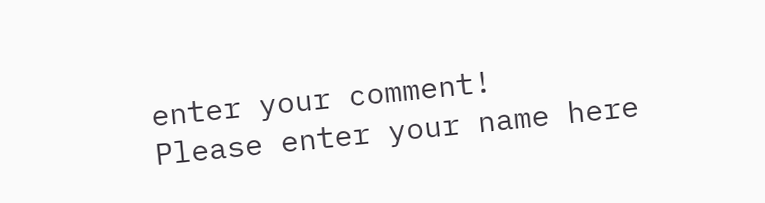enter your comment!
Please enter your name here